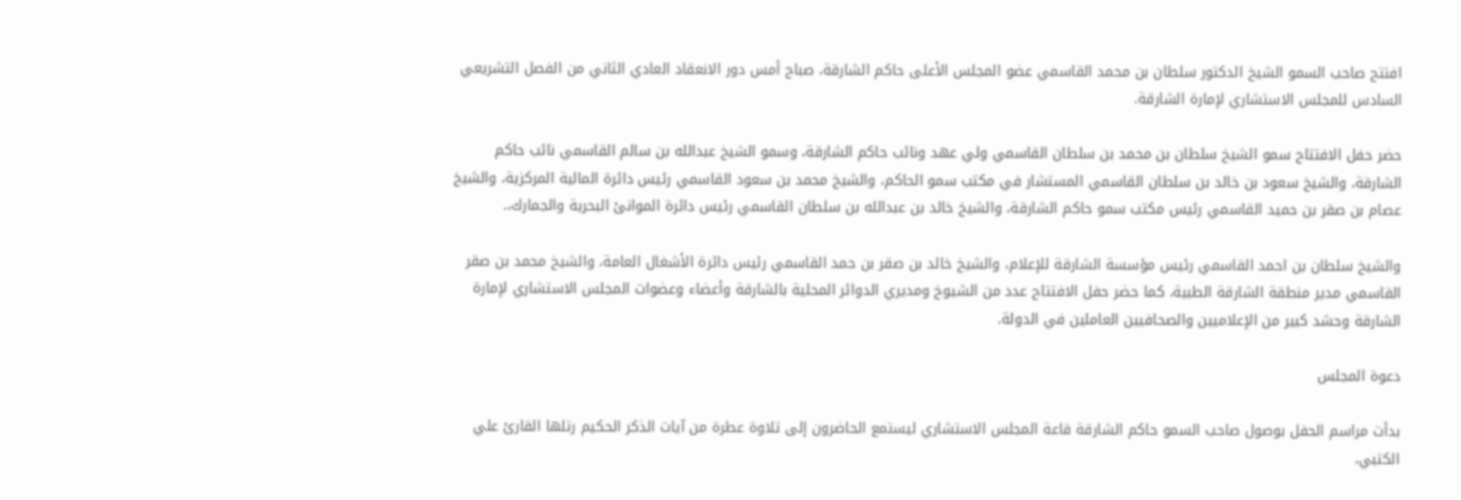افتتح صاحب السمو الشيخ الدكتور سلطان بن محمد القاسمي عضو المجلس الأعلى حاكم الشارقة، صباح أمس دور الانعقاد العادي الثاني من الفصل التشريعي السادس للمجلس الاستشاري لإمارة الشارقة.

حضر حفل الافتتاح سمو الشيخ سلطان بن محمد بن سلطان القاسمي ولي عهد ونائب حاكم الشارقة، وسمو الشيخ عبدالله بن سالم القاسمي نائب حاكم الشارقة، والشيخ سعود بن خالد بن سلطان القاسمي المستشار في مكتب سمو الحاكم، والشيخ محمد بن سعود القاسمي رئيس دائرة المالية المركزية، والشيخ عصام بن صقر بن حميد القاسمي رئيس مكتب سمو حاكم الشارقة، والشيخ خالد بن عبدالله بن سلطان القاسمي رئيس دائرة الموانئ البحرية والجمارك،.

والشيخ سلطان بن احمد القاسمي رئيس مؤسسة الشارقة للإعلام، والشيخ خالد بن صقر بن حمد القاسمي رئيس دائرة الأشغال العامة، والشيخ محمد بن صقر القاسمي مدير منطقة الشارقة الطبية، كما حضر حفل الافتتاح عدد من الشيوخ ومديري الدوائر المحلية بالشارقة وأعضاء وعضوات المجلس الاستشاري لإمارة الشارقة وحشد كبير من الإعلاميين والصحافيين العاملين في الدولة.

دعوة المجلس

بدأت مراسم الحفل بوصول صاحب السمو حاكم الشارقة قاعة المجلس الاستشاري ليستمع الحاضرون إلى تلاوة عطرة من آيات الذكر الحكيم رتلها القارئ علي الكتبي،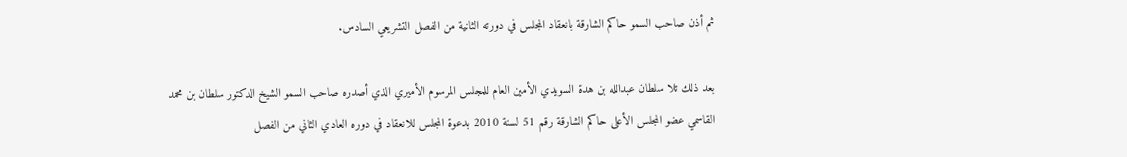ثم أذن صاحب السمو حاكم الشارقة بانعقاد المجلس في دورته الثانية من الفصل التشريعي السادس.

بعد ذلك تلا سلطان عبدالله بن هدة السويدي الأمين العام للمجلس المرسوم الأميري الذي أصدره صاحب السمو الشيخ الدكتور سلطان بن محمد القاسمي عضو المجلس الأعلى حاكم الشارقة رقم 51 لسنة 2010 بدعوة المجلس للانعقاد في دوره العادي الثاني من الفصل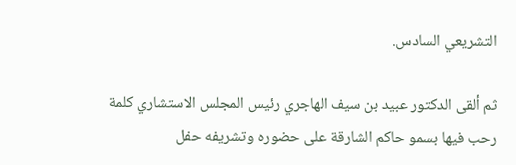التشريعي السادس.

ثم ألقى الدكتور عبيد بن سيف الهاجري رئيس المجلس الاستشاري كلمة رحب فيها بسمو حاكم الشارقة على حضوره وتشريفه حفل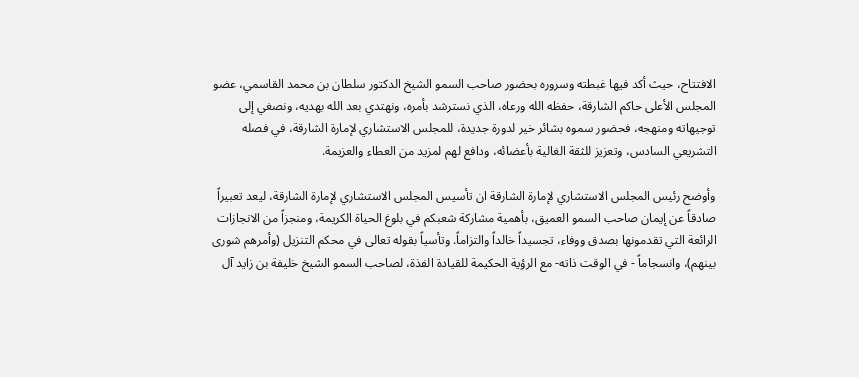الافتتاح، حيث أكد فيها غبطته وسروره بحضور صاحب السمو الشيخ الدكتور سلطان بن محمد القاسمي، عضو المجلس الأعلى حاكم الشارقة، حفظه الله ورعاه، الذي نسترشد بأمره، ونهتدي بعد الله بهديه، ونصغي إلى توجيهاته ومنهجه، فحضور سموه بشائر خير لدورة جديدة، للمجلس الاستشاري لإمارة الشارقة، في فصله التشريعي السادس، وتعزيز للثقة الغالية بأعضائه، ودافع لهم لمزيد من العطاء والعزيمة.

وأوضح رئيس المجلس الاستشاري لإمارة الشارقة ان تأسيس المجلس الاستشاري لإمارة الشارقة، ليعد تعبيراً صادقاً عن إيمان صاحب السمو العميق، بأهمية مشاركة شعبكم في بلوغ الحياة الكريمة، ومنجزاً من الانجازات الرائعة التي تقدمونها بصدق ووفاء، تجسيداً خالداً والتزاماً. وتأسياً بقوله تعالى في محكم التنزيل (وأمرهم شورى بينهم)، وانسجاماً - في الوقت ذاته- مع الرؤية الحكيمة للقيادة الفذة، لصاحب السمو الشيخ خليفة بن زايد آل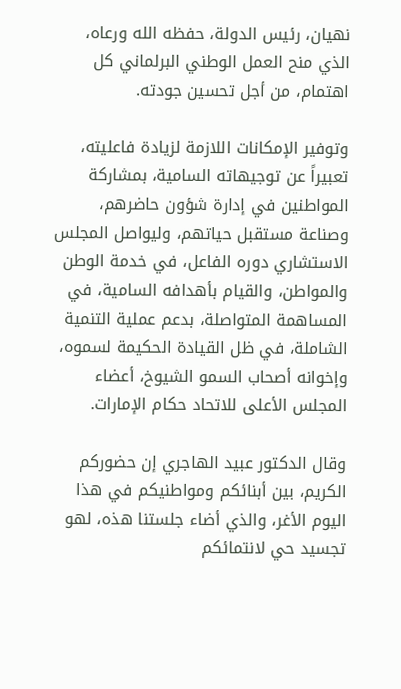نهيان، رئيس الدولة، حفظه الله ورعاه، الذي منح العمل الوطني البرلماني كل اهتمام، من أجل تحسين جودته.

وتوفير الإمكانات اللازمة لزيادة فاعليته، تعبيراً عن توجيهاته السامية، بمشاركة المواطنين في إدارة شؤون حاضرهم، وصناعة مستقبل حياتهم، وليواصل المجلس الاستشاري دوره الفاعل، في خدمة الوطن والمواطن، والقيام بأهدافه السامية، في المساهمة المتواصلة، بدعم عملية التنمية الشاملة، في ظل القيادة الحكيمة لسموه، وإخوانه أصحاب السمو الشيوخ، أعضاء المجلس الأعلى للاتحاد حكام الإمارات.

وقال الدكتور عبيد الهاجري إن حضوركم الكريم، بين أبنائكم ومواطنيكم في هذا اليوم الأغر، والذي أضاء جلستنا هذه، لهو تجسيد حي لانتمائكم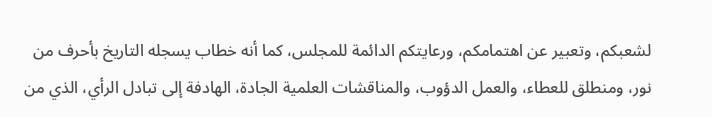لشعبكم، وتعبير عن اهتمامكم، ورعايتكم الدائمة للمجلس، كما أنه خطاب يسجله التاريخ بأحرف من نور، ومنطلق للعطاء، والعمل الدؤوب، والمناقشات العلمية الجادة، الهادفة إلى تبادل الرأي، الذي من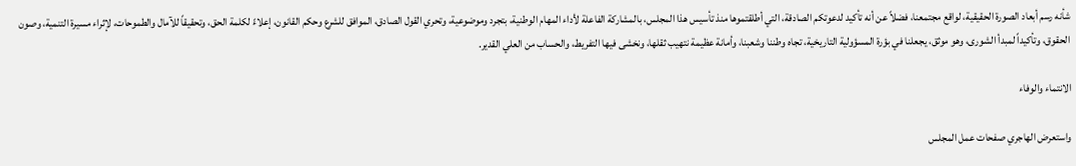شأنه رسم أبعاد الصورة الحقيقية، لواقع مجتمعنا، فضلاً عن أنه تأكيد لدعوتكم الصادقة، التي أطلقتموها منذ تأسيس هذا المجلس، بالمشاركة الفاعلة لأداء المهام الوطنية، بتجرد وموضوعية، وتحري القول الصادق، الموافق للشرع وحكم القانون، إعلاءً لكلمة الحق، وتحقيقاً للآمال والطموحات، لإثراء مسيرة التنمية، وصون الحقوق، وتأكيداً لمبدأ الشورى، وهو موثق، يجعلنا في بؤرة المسؤولية التاريخية، تجاه وطننا وشعبنا، وأمانة عظيمة نتهيب ثقلها، ونخشى فيها التفريط، والحساب من العلي القدير.

الانتماء والوفاء

واستعرض الهاجري صفحات عمل المجلس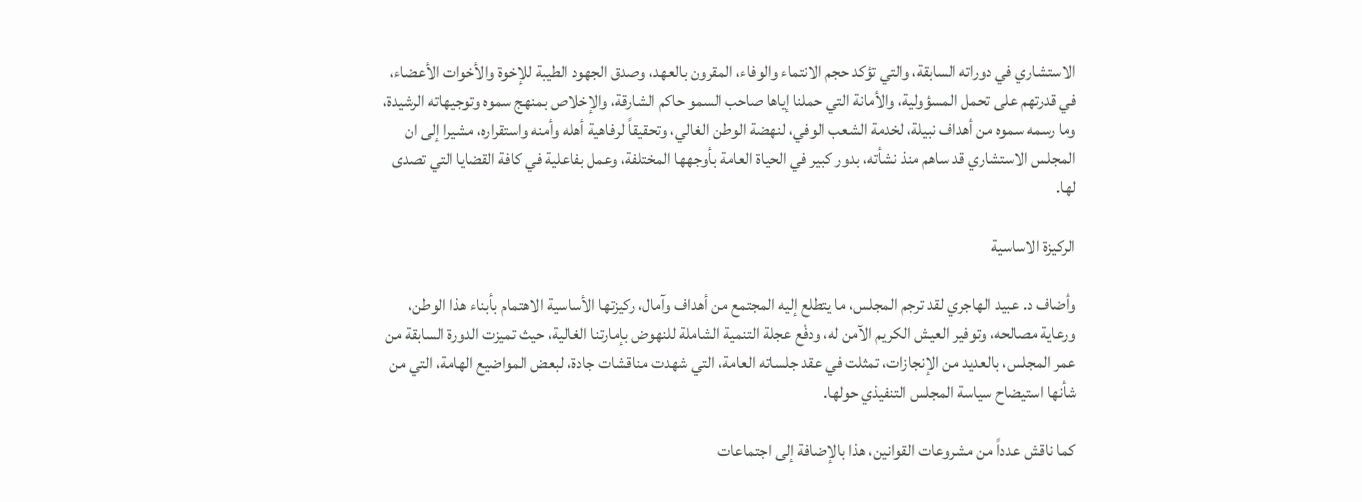الاستشاري في دوراته السابقة، والتي تؤكد حجم الانتماء والوفاء، المقرون بالعهد، وصدق الجهود الطيبة للإخوة والأخوات الأعضاء، في قدرتهم على تحمل المسؤولية، والأمانة التي حملنا إياها صاحب السمو حاكم الشارقة، والإخلاص بمنهج سموه وتوجيهاته الرشيدة، وما رسمه سموه من أهداف نبيلة، لخدمة الشعب الوفي، لنهضة الوطن الغالي، وتحقيقاً لرفاهية أهله وأمنه واستقراره، مشيرا إلى ان المجلس الاستشاري قد ساهم منذ نشأته، بدور كبير في الحياة العامة بأوجهها المختلفة، وعمل بفاعلية في كافة القضايا التي تصدى لها.

الركيزة الاساسية

وأضاف د. عبيد الهاجري لقد ترجم المجلس، ما يتطلع إليه المجتمع من أهداف وآمال، ركيزتها الأساسية الاهتمام بأبناء هذا الوطن، ورعاية مصالحه، وتوفير العيش الكريم الآمن له، ودفْع عجلة التنمية الشاملة للنهوض بإمارتنا الغالية، حيث تميزت الدورة السابقة من عمر المجلس، بالعديد من الإنجازات، تمثلت في عقد جلساته العامة، التي شهدت مناقشات جادة، لبعض المواضيع الهامة، التي من شأنها استيضاح سياسة المجلس التنفيذي حولها.

كما ناقش عدداً من مشروعات القوانين، هذا بالإضافة إلى اجتماعات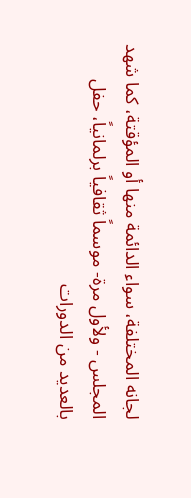لجانه المختلفة، سواء الدائمة منها أو المؤقتة، كما شهد المجلس - ولأول مرة- موسماً ثقافياً برلمانياً، حفل بالعديد من الدورات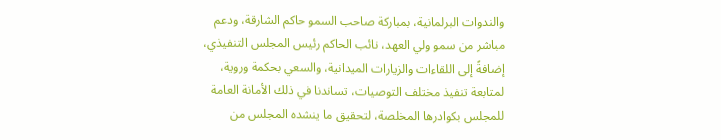والندوات البرلمانية، بمباركة صاحب السمو حاكم الشارقة، ودعم مباشر من سمو ولي العهد، نائب الحاكم رئيس المجلس التنفيذي، إضافةً إلى اللقاءات والزيارات الميدانية، والسعي بحكمة وروية، لمتابعة تنفيذ مختلف التوصيات، تساندنا في ذلك الأمانة العامة للمجلس بكوادرها المخلصة، لتحقيق ما ينشده المجلس من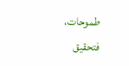طموحات، فتحقيق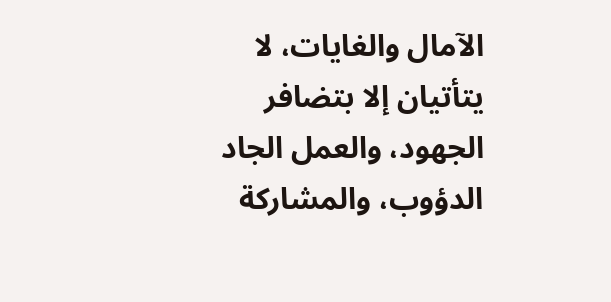الآمال والغايات، لا يتأتيان إلا بتضافر الجهود، والعمل الجاد الدؤوب، والمشاركة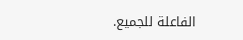الفاعلة للجميع.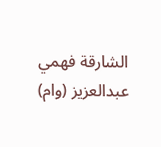الشارقة فهمي عبدالعزيز (وام)